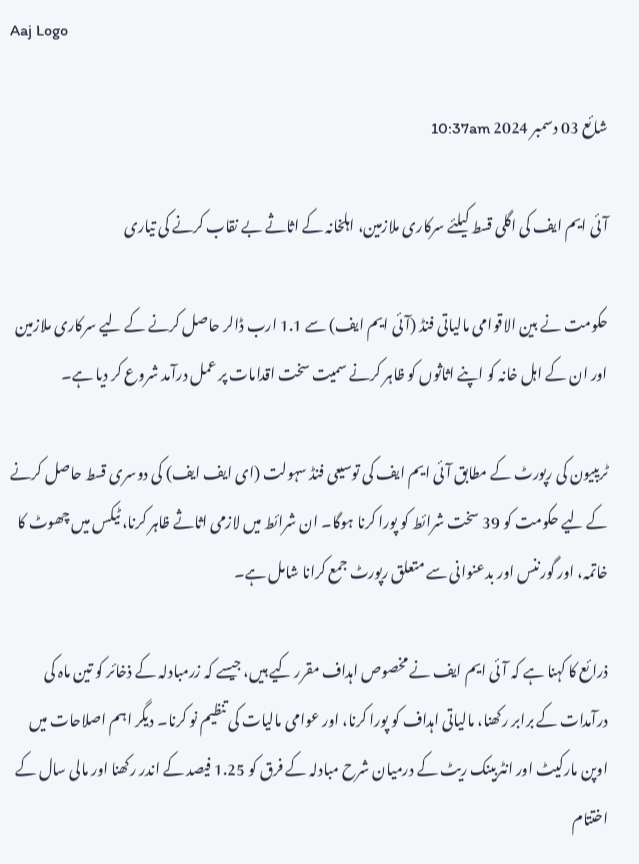Aaj Logo

شائع 03 دسمبر 2024 10:37am

آئی ایم ایف کی اگلی قسط کیلئے سرکاری ملازمین، اہلخانہ کے اثاثے بے نقاب کرنے کی تیاری

حکومت نے بین الاقوامی مالیاتی فنڈ (آئی ایم ایف) سے 1.1 ارب ڈالر حاصل کرنے کے لیے سرکاری ملازمین اور ان کے اہل خانہ کو اپنے اثاثوں کو ظاہر کرنے سمیت سخت اقدامات پر عمل درآمد شروع کر دیا ہے۔

ٹریبیون کی رپورٹ کے مطابق آئی ایم ایف کی توسیعی فنڈ سہولت (ای ایف ایف) کی دوسری قسط حاصل کرنے کے لیے حکومت کو 39 سخت شرائط کو پورا کرنا ہوگا۔ ان شرائط میں لازمی اثاثے ظاہر کرنا، ٹیکس میں چھوٹ کا خاتمہ، اور گورننس اور بدعنوانی سے متعلق رپورٹ جمع کرانا شامل ہے۔

ذرائع کا کہنا ہے کہ آئی ایم ایف نے مخصوص اہداف مقرر کیے ہیں، جیسے کہ زرمبادلہ کے ذخائر کو تین ماہ کی درآمدات کے برابر رکھنا، مالیاتی اہداف کو پورا کرنا، اور عوامی مالیات کی تنظیم نو کرنا۔ دیگر اہم اصلاحات میں اوپن مارکیٹ اور انٹربینک ریٹ کے درمیان شرح مبادلہ کے فرق کو 1.25 فیصد کے اندر رکھنا اور مالی سال کے اختتام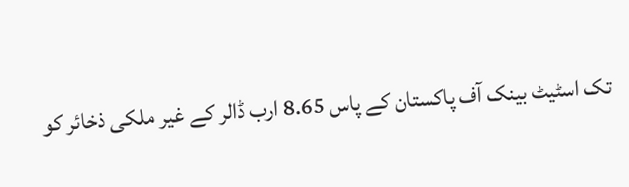تک اسٹیٹ بینک آف پاکستان کے پاس 8.65 ارب ڈالر کے غیر ملکی ذخائر کو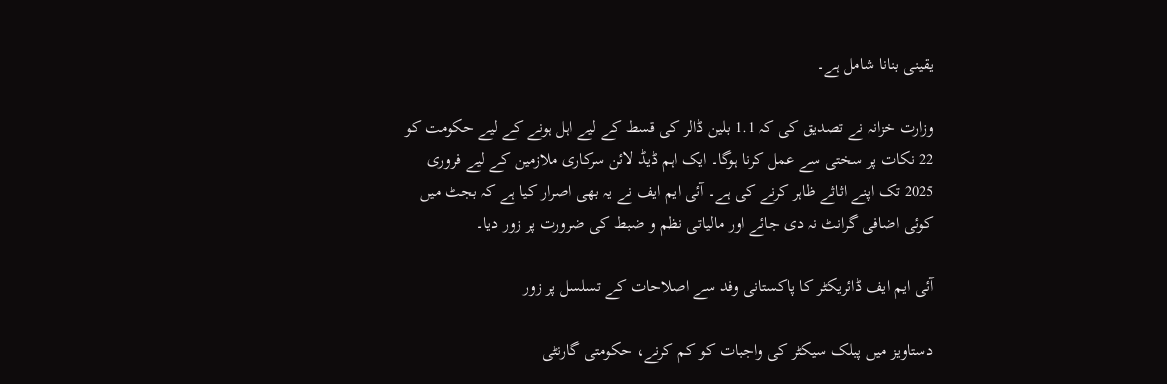یقینی بنانا شامل ہے۔

وزارت خزانہ نے تصدیق کی کہ 1.1 بلین ڈالر کی قسط کے لیے اہل ہونے کے لیے حکومت کو 22 نکات پر سختی سے عمل کرنا ہوگا۔ ایک اہم ڈیڈ لائن سرکاری ملازمین کے لیے فروری 2025 تک اپنے اثاثے ظاہر کرنے کی ہے۔ آئی ایم ایف نے یہ بھی اصرار کیا ہے کہ بجٹ میں کوئی اضافی گرانٹ نہ دی جائے اور مالیاتی نظم و ضبط کی ضرورت پر زور دیا۔

آئی ایم ایف ڈائریکٹر کا پاکستانی وفد سے اصلاحات کے تسلسل پر زور

دستاویز میں پبلک سیکٹر کی واجبات کو کم کرنے، حکومتی گارنٹی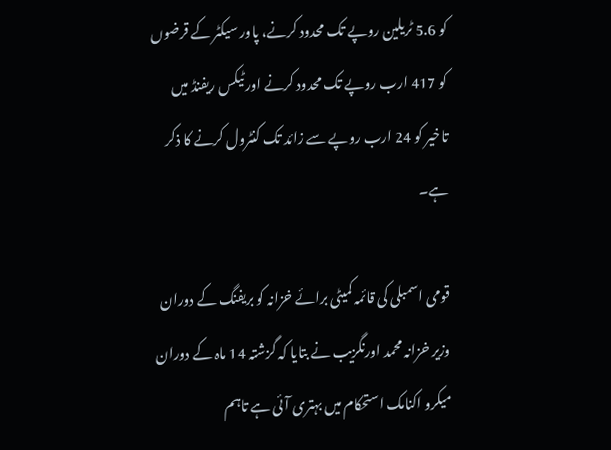کو 5.6 ٹریلین روپے تک محدود کرنے، پاور سیکٹر کے قرضوں کو 417 ارب روپے تک محدود کرنے اور ٹیکس ریفنڈ میں تاخیر کو 24 ارب روپے سے زائد تک کنٹرول کرنے کا ذکر ہے۔

قومی اسمبلی کی قائمہ کمیٹی برائے خزانہ کو بریفنگ کے دوران وزیر خزانہ محمد اورنگزیب نے بتایا کہ گزشتہ 14 ماہ کے دوران میکرو اکنامک استحکام میں بہتری آئی ہے تاہم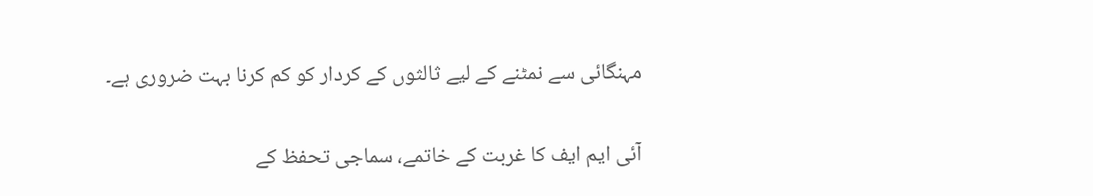مہنگائی سے نمٹنے کے لیے ثالثوں کے کردار کو کم کرنا بہت ضروری ہے۔

آئی ایم ایف کا غربت کے خاتمے، سماجی تحفظ کے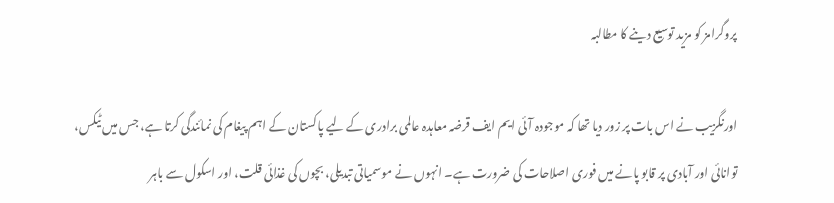پروگرامز کو مزید توسیع دینے کا مطالبہ

اورنگزیب نے اس بات پر زور دیا تھا کہ موجودہ آئی ایم ایف قرضہ معاہدہ عالمی برادری کے لیے پاکستان کے اہم پیغام کی نمائندگی کرتا ہے، جس میں ٹیکس، توانائی اور آبادی پر قابو پانے میں فوری اصلاحات کی ضرورت ہے۔ انہوں نے موسمیاتی تبدیلی، بچوں کی غذائی قلت، اور اسکول سے باہر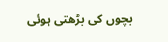بچوں کی بڑھتی ہوئی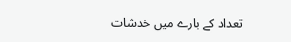تعداد کے بارے میں خدشات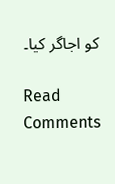کو اجاگر کیا۔

Read Comments